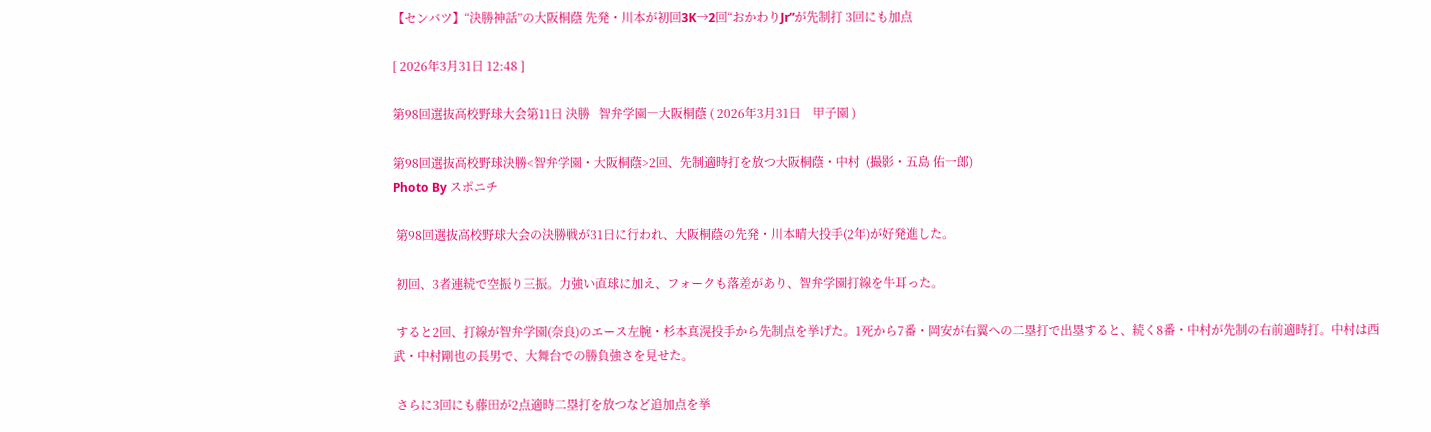【センバツ】“決勝神話”の大阪桐蔭 先発・川本が初回3K→2回“おかわりJr”が先制打 3回にも加点

[ 2026年3月31日 12:48 ]

第98回選抜高校野球大会第11日 決勝   智弁学園―大阪桐蔭 ( 2026年3月31日    甲子園 )

第98回選抜高校野球決勝<智弁学園・大阪桐蔭>2回、先制適時打を放つ大阪桐蔭・中村  (撮影・五島 佑一郎)
Photo By スポニチ

 第98回選抜高校野球大会の決勝戦が31日に行われ、大阪桐蔭の先発・川本晴大投手(2年)が好発進した。

 初回、3者連続で空振り三振。力強い直球に加え、フォークも落差があり、智弁学園打線を牛耳った。

 すると2回、打線が智弁学園(奈良)のエース左腕・杉本真滉投手から先制点を挙げた。1死から7番・岡安が右翼への二塁打で出塁すると、続く8番・中村が先制の右前適時打。中村は西武・中村剛也の長男で、大舞台での勝負強さを見せた。

 さらに3回にも藤田が2点適時二塁打を放つなど追加点を挙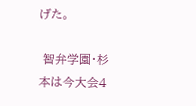げた。

 智弁学園・杉本は今大会4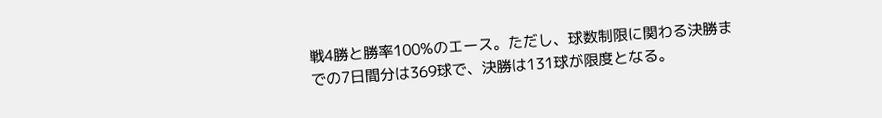戦4勝と勝率100%のエース。ただし、球数制限に関わる決勝までの7日間分は369球で、決勝は131球が限度となる。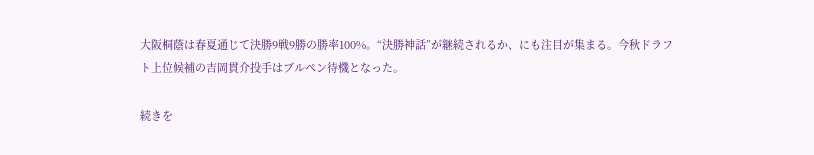大阪桐蔭は春夏通じて決勝9戦9勝の勝率100%。“決勝神話”が継続されるか、にも注目が集まる。今秋ドラフト上位候補の吉岡貫介投手はブルペン待機となった。

続きを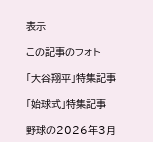表示

この記事のフォト

「大谷翔平」特集記事

「始球式」特集記事

野球の2026年3月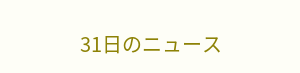31日のニュース